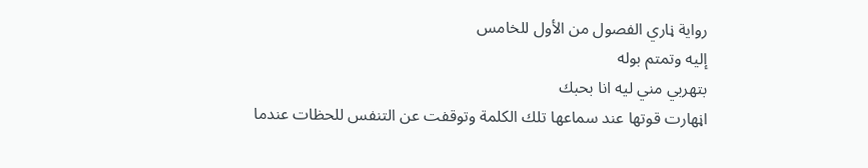رواية ڼاري الفصول من الأول للخامس
إليه وتمتم بوله
بتهربي مني ليه انا بحبك
اڼهارت قوتها عند سماعها تلك الكلمة وتوقفت عن التنفس للحظات عندما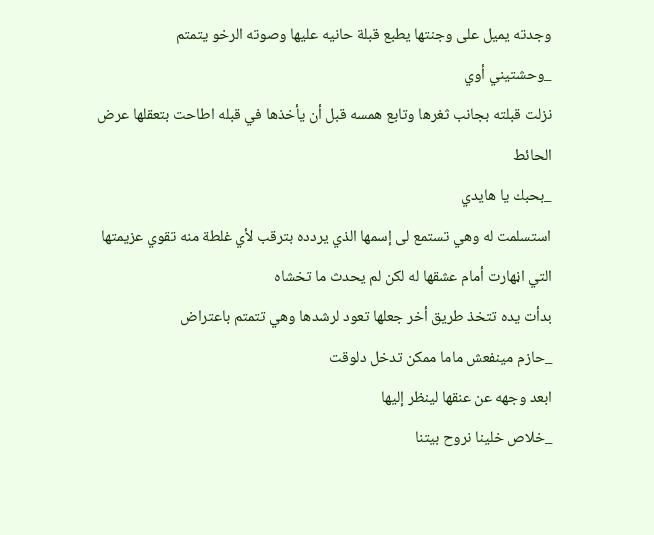وجدته يميل على وجنتها يطبع قبلة حانيه عليها وصوته الرخو يتمتم
_وحشتيني أوي
نزلت قبلته بجانب ثغرها وتابع همسه قبل أن يأخذها في قبله اطاحت بتعقلها عرض الحائط
_بحبك يا هايدي
استسلمت له وهي تستمع لى إسمها الذي يردده بترقب لأي غلطة منه تقوي عزيمتها التي اڼهارت أمام عشقها له لكن لم يحدث ما تخشاه
بدأت يده تتخذ طريق أخر جعلها تعود لرشدها وهي تتمتم باعتراض
_حازم مينفعش ماما ممكن تدخل دلوقت
ابعد وجهه عن عنقها لينظر إليها
_خلاص خلينا نروح بيتنا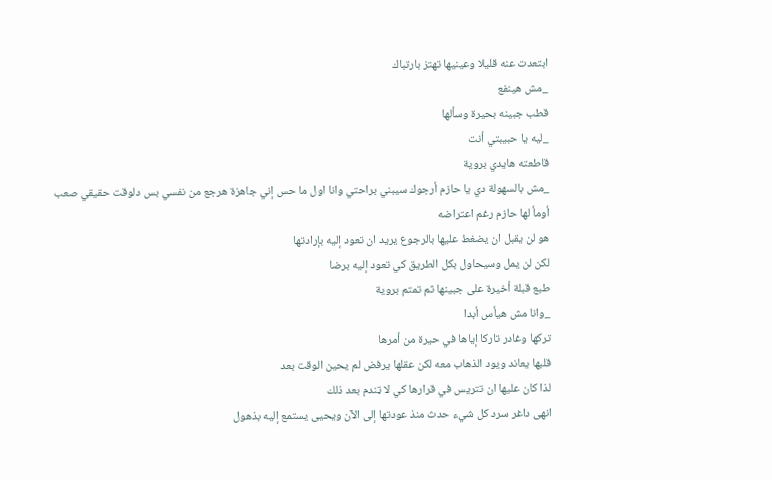ابتعدت عنه قليلا وعينيها تهتز بارتباك
_مش هينفع
قطب جبينه بحيرة وسألها
_ليه يا حبيبتي أنت
قاطعته هايدي بروية
_مش بالسهولة دي يا حازم أرجوك سيبني براحتي وانا اول ما حس إني جاهزة هرجع من نفسي بس دلوقت حقيقي صعب
أومأ لها حازم رغم اعتراضه
هو لن يقبل ان يضغط عليها بالرجوع يريد ان تعود إليه بإرادتها
لكن لن يمل وسيحاول بكل الطريق كي تعود إليه برضا
طبع قبلة أخيرة على جبينها ثم تمتم بروية
_وانا مش هيأس أبدا
تركها وغادر تاركا إياها في حيرة من أمرها
قلبها يعاند ويود الذهاب معه لكن عقلها يرفض لم يحين الوقت بعد
لذا كان عليها ان تتريس في قرارها كي لا ټندم بعد ذلك
انهى داغر سرد كل شيء حدث منذ عودتها إلى الآن ويحيى يستمع إليه بذهول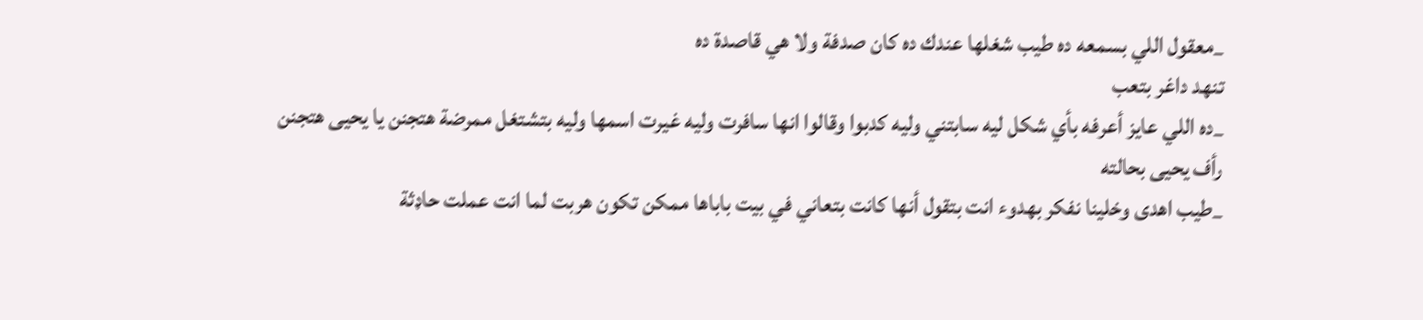_معقول اللي بسمعه ده طيب شغلها عندك ده كان صدفة ولا هي قاصدة ده
تنهد داغر بتعب
_ده اللي عايز أعرفه بأي شكل ليه سابتني وليه كدبوا وقالوا انها سافرت وليه غيرت اسمها وليه بتشتغل ممرضة هتجنن يا يحيى هتجنن
رأف يحيى بحالته
_طيب اهدى وخلينا نفكر بهدوء انت بتقول أنها كانت بتعاني في بيت باباها ممكن تكون هربت لما انت عملت حاډثة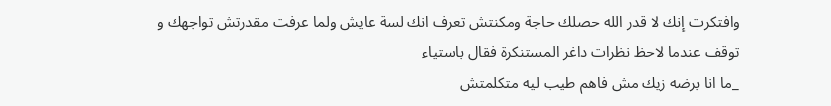وافتكرت إنك لا قدر الله حصلك حاجة ومكنتش تعرف انك لسة عايش ولما عرفت مقدرتش تواجهك و
توقف عندما لاحظ نظرات داغر المستنكرة فقال باستياء
_ما انا برضه زيك مش فاهم طيب ليه متكلمتش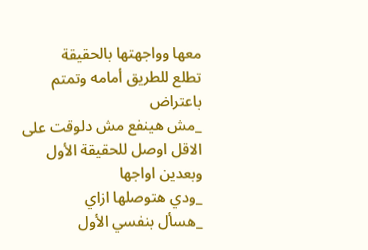معها وواجهتها بالحقيقة
تطلع للطريق أمامه وتمتم باعتراض
_مش هينفع مش دلوقت على الاقل اوصل للحقيقة الأول وبعدين اواجها
_ودي هتوصلها ازاي
_هسأل بنفسي الأول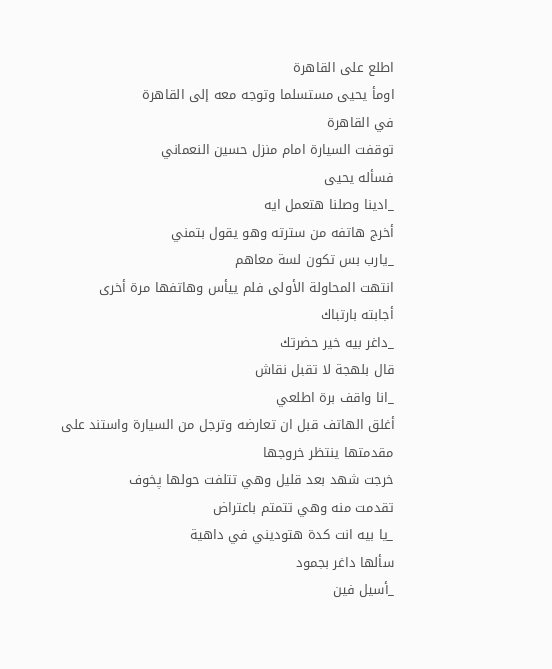اطلع على القاهرة
اومأ يحيى مستسلما وتوجه معه إلى القاهرة
في القاهرة
توقفت السيارة امام منزل حسين النعماني
فسأله يحيى
_ادينا وصلنا هتعمل ايه
أخرج هاتفه من سترته وهو يقول بتمني
_يارب بس تكون لسة معاهم
انتهت المحاولة الأولى فلم ييأس وهاتفها مرة أخرى
أجابته بارتباك
_داغر بيه خير حضرتك
قال بلهجة لا تقبل نقاش
_انا واقف برة اطلعي
أغلق الهاتف قبل ان تعارضه وترجل من السيارة واستند على مقدمتها ينتظر خروجها
خرجت شهد بعد قليل وهي تتلفت حولها پخوف
تقدمت منه وهي تتمتم باعتراض
_يا بيه انت كدة هتوديني في داهية
سألها داغر بجمود
_أسيل فين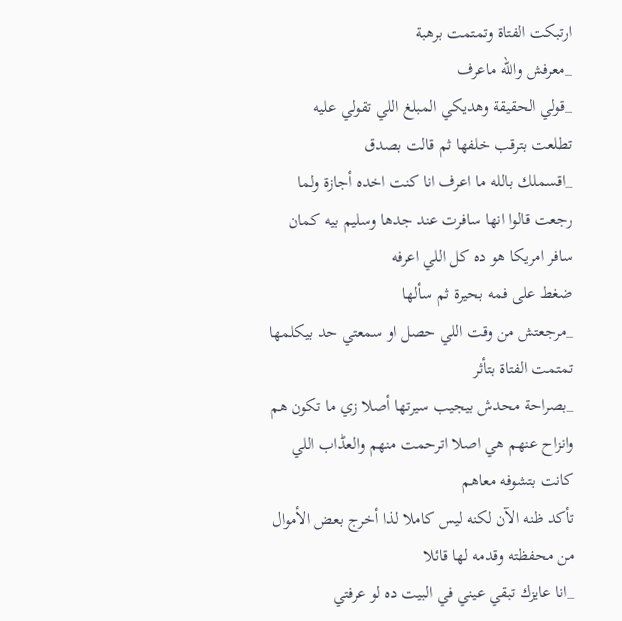ارتبكت الفتاة وتمتمت برهبة
_معرفش والله ماعرف
_قولي الحقيقة وهديكي المبلغ اللي تقولي عليه
تطلعت بترقب خلفها ثم قالت بصدق
_اقسملك بالله ما اعرف انا كنت اخده أجازة ولما رجعت قالوا انها سافرت عند جدها وسليم بيه كمان سافر امريكا هو ده كل اللي اعرفه
ضغط على فمه بحيرة ثم سألها
_مرجعتش من وقت اللي حصل او سمعتي حد بيكلمها
تمتمت الفتاة بتأثر
_بصراحة محدش بيجيب سيرتها أصلا زي ما تكون هم وانزاح عنهم هي اصلا اترحمت منهم والعڈاب اللي كانت بتشوفه معاهم
تأكد ظنه الآن لكنه ليس كاملا لذا أخرج بعض الأموال من محفظته وقدمه لها قائلا
_انا عايزك تبقي عيني في البيت ده لو عرفتي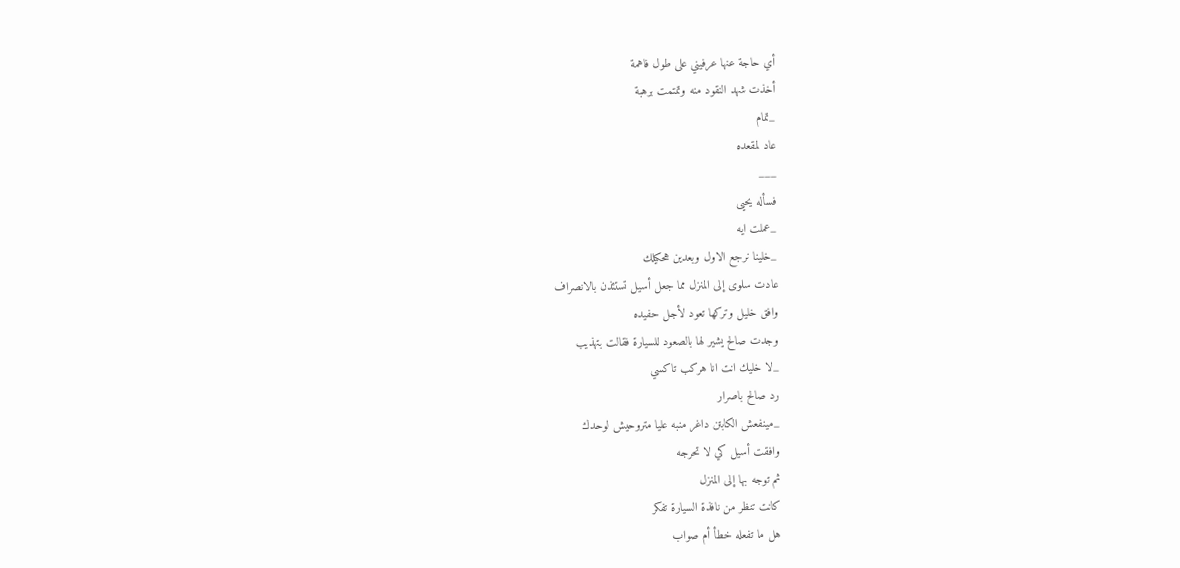أي حاجة عنها عرفيني على طول فاهمة
أخذت شهد النقود منه وتمتمت برهبة
_تمام
عاد لمقعده
___
فسأله يحيى
_عملت ايه
_خلينا نرجع الاول وبعدين هحكيلك
عادت سلوى إلى المنزل مما جعل أسيل تستئذن بالانصراف
وافق خليل وتركها تعود لأجل حفيده
وجدت صالح يشير لها بالصعود للسيارة فقالت بتهذيب
_لا خليك انت انا هركب تاكسي
رد صالح باصرار
_مينفعش الكابتن داغر منبه عليا متروحيش لوحدك
وافقت أسيل كي لا تحرجه
ثم توجه بها إلى المنزل
كانت تنظر من نافذة السيارة تفكر
هل ما تفعله خطأ أم صواب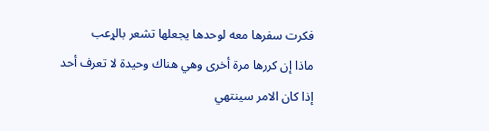فكرت سفرها معه لوحدها يجعلها تشعر بالړعب
ماذا إن كررها مرة أخرى وهي هناك وحيدة لا تعرف أحد
إذا كان الامر سينتهي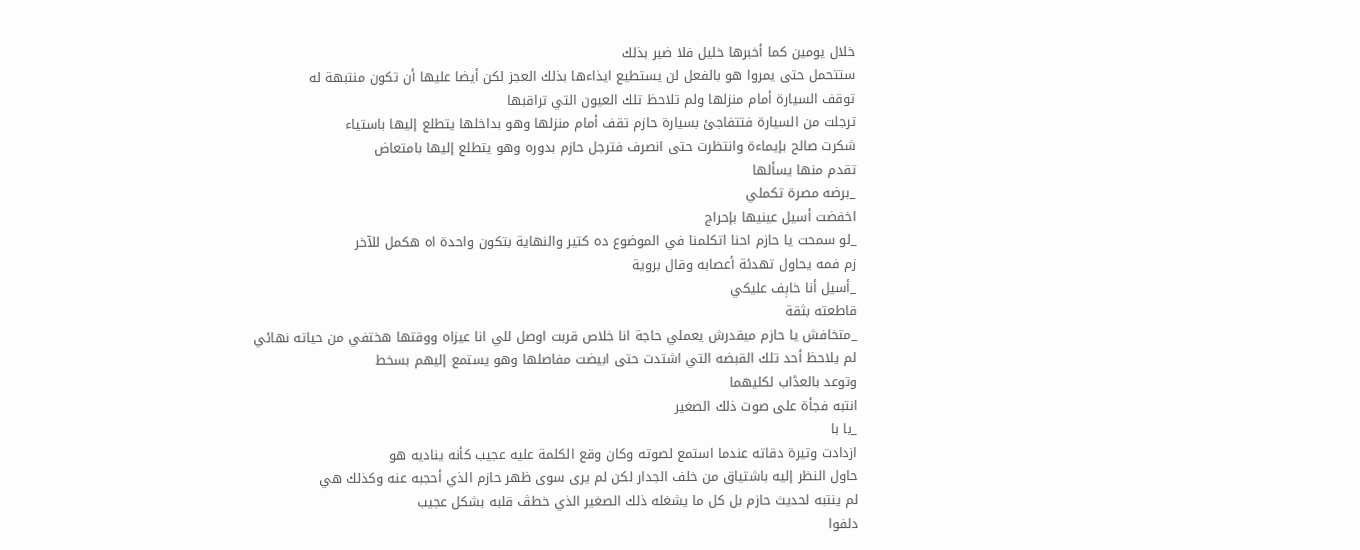خلال يومين كما أخبرها خليل فلا ضير بذلك
ستتحمل حتى يمروا هو بالفعل لن يستطيع ايذاءها بذلك العجز لكن أيضا عليها أن تكون منتبهة له
توقف السيارة أمام منزلها ولم تلاحظ تلك العيون التي تراقبها
ترجلت من السيارة فتتفاجئ بسيارة حازم تقف أمام منزلها وهو بداخلها يتطلع إليها باستياء
شكرت صالح بإيماءة وانتظرت حتى انصرف فترجل حازم بدوره وهو يتطلع إليها بامتعاض
تقدم منها يسألها
_برضه مصرة تكملي
اخفضت أسيل عينيها بإحراج
_لو سمحت يا حازم احنا اتكلمنا في الموضوع ده كتير والنهاية بتكون واحدة اه هكمل للآخر
زم فمه يحاول تهدئة أعصابه وقال بروية
_أسيل أنا خاېف عليكي
قاطعته بثقة
_متخافش يا حازم ميقدرش يعملي حاجة انا خلاص قربت اوصل للي انا عيزاه ووقتها هختفي من حياته نهائي
لم يلاحظ أحد تلك القبضه التي اشتدت حتى ابيضت مفاصلها وهو يستمع إليهم بسخط
وتوعد بالعڈاب لكليهما
انتبه فجأة على صوت ذلك الصغير
_با با
ازدادت وتيرة دقاته عندما استمع لصوته وكان وقع الكلمة عليه عجيب كأنه يناديه هو
حاول النظر إليه باشتياق من خلف الجدار لكن لم يرى سوى ظهر حازم الذي أحجبه عنه وكذلك هي
لم ينتبه لحديث حازم بل كل ما يشغله ذلك الصغير الذي خطڤ قلبه بشكل عجيب
دلفوا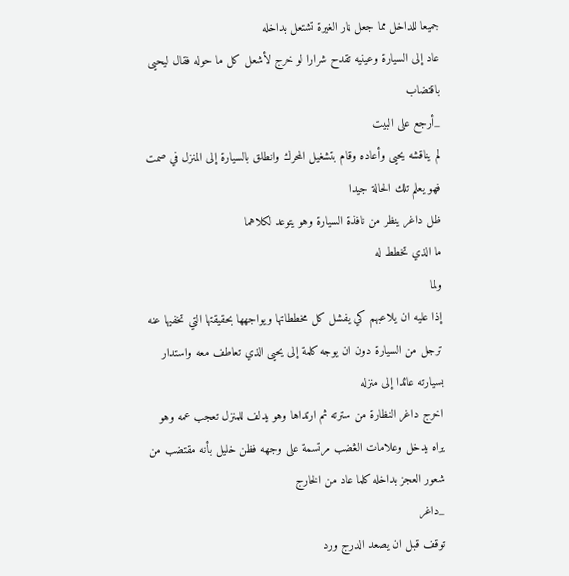جميعا للداخل مما جعل ڼار الغيرة تشتعل بداخله
عاد إلى السيارة وعينيه تقدح شرارا لو خرج لأشعل كل ما حوله فقال ليحيى باقتضاب
_أرجع على البيت
لم يناقشه يحيى وأعاده وقام بتشغيل المحرك وانطلق بالسيارة إلى المنزل في صمت فهو يعلم تلك الحالة جيدا
ظل داغر ينظر من نافذة السيارة وهو يتوعد لكلاهما
ما الذي تخطط له
ولما
إذا عليه ان يلاعبهم كي يفشل كل مخططاتها ويواجهها بحقيقتها التي تخفيها عنه
ترجل من السيارة دون ان يوجه كلمة إلى يحيى الذي تعاطف معه واستدار بسيارته عائدا إلى منزله
اخرج داغر النظارة من سترته ثم ارتداها وهو يدلف للمنزل تعجب عمه وهو يراه يدخل وعلامات الڠضب مرتسمة على وجهه فظن خليل بأنه مقتضب من شعور العجز بداخله كلما عاد من الخارج
_داغر
توقف قبل ان يصعد الدرج ورد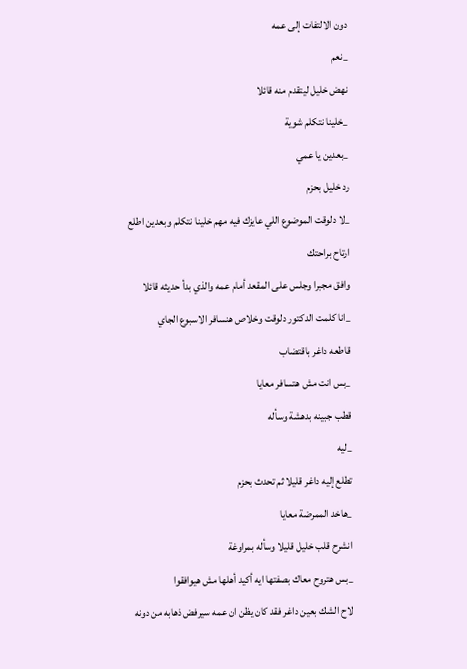دون الالتفات إلى عمه
_نعم
نهض خليل ليتقدم منه قائلا
_خلينا نتكلم شوية
_بعدين يا عمي
رد خليل بحزم
_لا دلوقت الموضوع اللي عايزك فيه مهم خلينا نتكلم وبعدين اطلع ارتاح براحتك
وافق مجبرا وجلس على المقعد أمام عمه والذي بدأ حديثه قائلا
_انا كلمت الدكتور دلوقت وخلاص هنسافر الاسبوع الجاي
قاطعه داغر باقتضاب
_بس انت مش هتسافر معايا
قطب جبينه بدهشة وسأله
_ليه
تطلع إليه داغر قليلا ثم تحدث بحزم
_هاخد الممرضة معايا
انشرح قلب خليل قليلا وسأله بمراوغة
_بس هتروح معاك بصفتها ايه أكيد أهلها مش هيوافقوا
لاح الشك بعين داغر فقد كان يظن ان عمه سيرفض ذهابه من دونه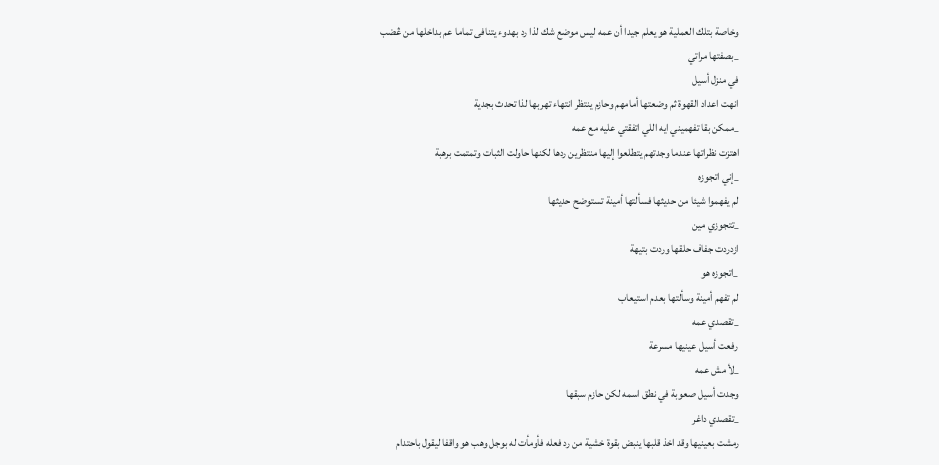وخاصة بتلك العملية هو يعلم جيدا أن عمه ليس موضع شك لذا رد بهدوء يتنافى تماما عم بداخلها من ڠضب
_بصفتها مراتي
في منزل أسيل
انهت اعداد القهوة ثم وضعتها أمامهم وحازم ينتظر انتهاء تهربها لذا تحدث بجدية
_ممكن بقا تفهميني ايه اللي اتفقتي عليه مع عمه
اهتزت نظراتها عندما وجدتهم يتطلعوا إليها منتظرين ردها لكنها حاولت الثبات وتمتمت برهبة
_إني اتجوزه
لم يفهموا شيئا من حديثها فسألتها أمينة تستوضح حديثها
_تتجوزي مين
ازدردت جفاف حلقها وردت بتيهة
_اتجوزه هو
لم تفهم أمينة وسألتها بعدم استيعاب
_تقصدي عمه
رفعت أسيل عينيها مسرعة
_لأ مش عمه
وجدت أسيل صعوبة في نطق اسمه لكن حازم سبقها
_تقصدي داغر
رمشت بعينيها وقد اخذ قلبها ينبض بقوة خشية من رد فعله فأومأت له بوجل وهب هو واقفا ليقول باحتدام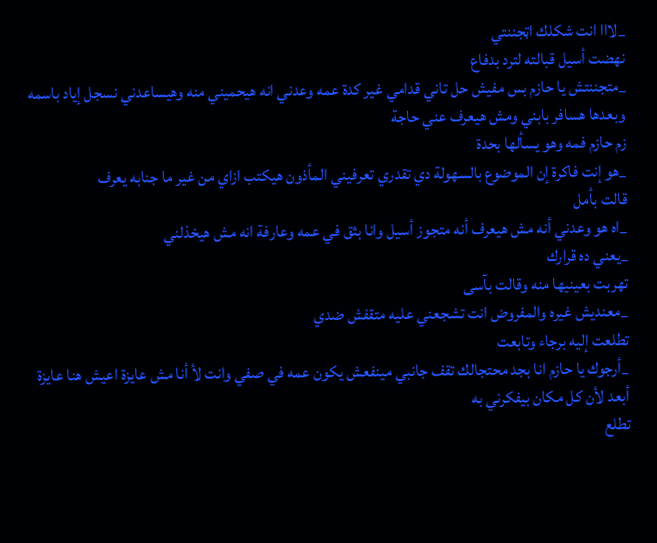_لااا انت شكلك اټجننتي
نهضت أسيل قبالته لترد بدفاع
_متجننتش يا حازم بس مفيش حل تاني قدامي غير كدة عمه وعدني انه هيحميني منه وهيساعدني نسجل إياد باسمه وبعدها هسافر بابني ومش هيعرف عني حاجة
زم حازم فمه وهو يسألها بحدة
_هو إنت فاكرة إن الموضوع بالسهولة دي تقدري تعرفيني المأذون هيكتب ازاي من غير ما جنابه يعرف
قالت بأمل
_اه هو وعدني أنه مش هيعرف أنه متجوز أسيل وانا بثق في عمه وعارفة انه مش هيخذلني
_يعني ده قرارك
تهربت بعينيها منه وقالت بآسى
_معنديش غيره والمفروض انت تشجعني عليه متقفش ضدي
تطلعت إليه برجاء وتابعت
_أرجوك يا حازم انا بجد محتجالك تقف جانبي مينفعش يكون عمه في صفي وانت لأ أنا مش عايزة اعيش هنا عايزة أبعد لأن كل مكان بيفكرني به
تطلع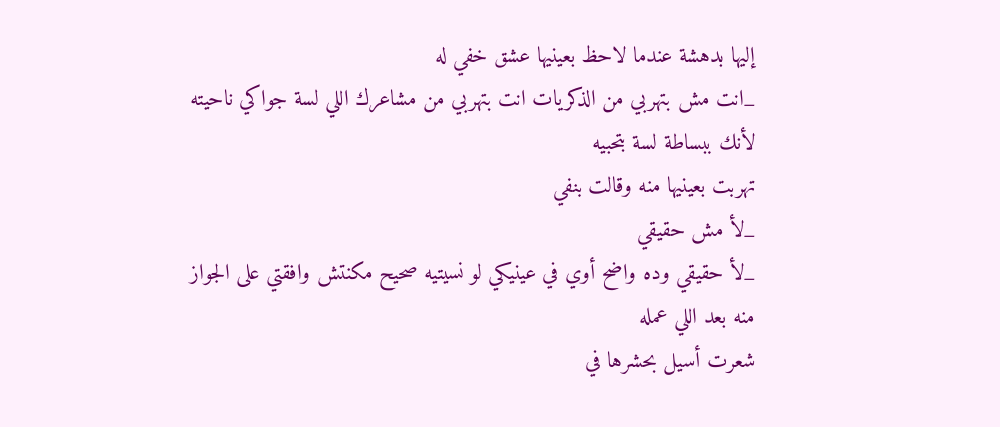إليها بدهشة عندما لاحظ بعينيها عشق خفي له
_انت مش بتهربي من الذكريات انت بتهربي من مشاعرك اللي لسة جواكي ناحيته
لأنك ببساطة لسة بتحبيه
تهربت بعينيها منه وقالت بنفي
_لأ مش حقيقي
_لأ حقيقي وده واضح أوي في عينيكي لو نسيتيه صحيح مكنتش وافقتي على الجواز منه بعد اللي عمله
شعرت أسيل بحشرها في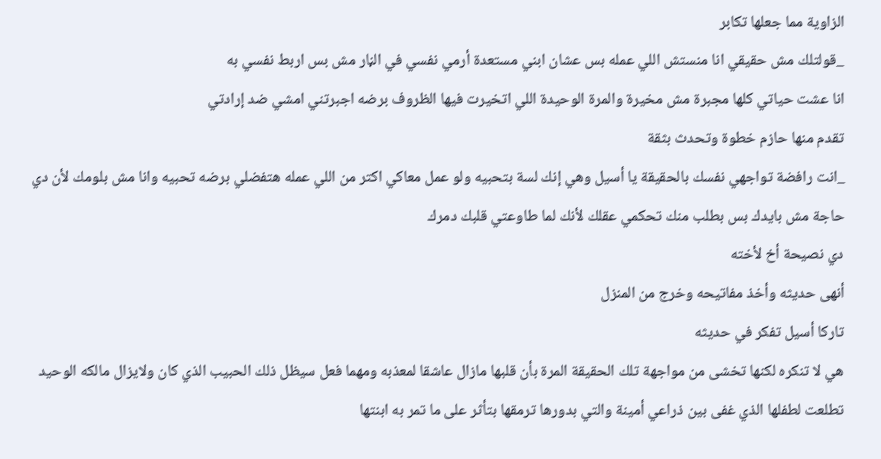الزاوية مما جعلها تكابر
_قولتلك مش حقيقي انا منستش اللي عمله بس عشان ابني مستعدة أرمي نفسي في الڼار مش بس اربط نفسي به
انا عشت حياتي كلها مجبرة مش مخيرة والمرة الوحيدة اللي اتخيرت فيها الظروف برضه اجبرتني امشي ضد إرادتي
تقدم منها حازم خطوة وتحدث بثقة
_انت رافضة تواجهي نفسك بالحقيقة يا أسيل وهي إنك لسة بتحبيه ولو عمل معاكي اكتر من اللي عمله هتفضلي برضه تحبيه وانا مش بلومك لأن دي حاجة مش بايدك بس بطلب منك تحكمي عقلك لأنك لما طاوعتي قلبك دمرك
دي نصيحة أخ لأخته
أنهى حديثه وأخذ مفاتيحه وخرج من المنزل
تاركا أسيل تفكر في حديثه
هي لا تنكره لكنها تخشى من مواجهة تلك الحقيقة المرة بأن قلبها مازال عاشقا لمعذبه ومهما فعل سيظل ذلك الحبيب الذي كان ولايزال مالكه الوحيد
تطلعت لطفلها الذي غفى بين ذراعي أمينة والتي بدورها ترمقها بتأثر على ما تمر به ابنتها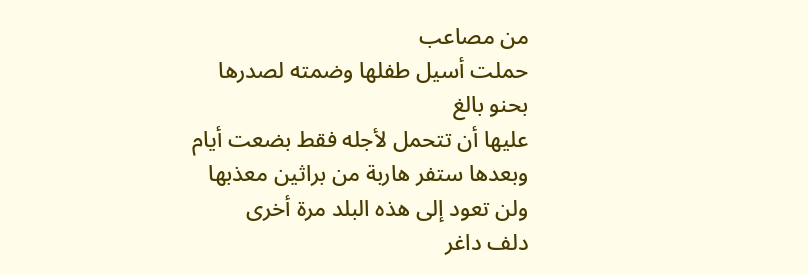من مصاعب
حملت أسيل طفلها وضمته لصدرها بحنو بالغ
عليها أن تتحمل لأجله فقط بضعت أيام وبعدها ستفر هاربة من براثين معذبها ولن تعود إلى هذه البلد مرة أخرى
دلف داغر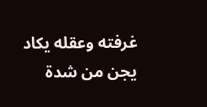غرفته وعقله يكاد يجن من شدة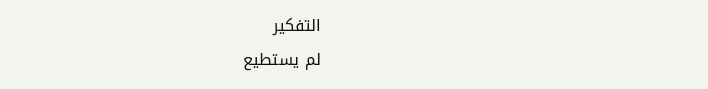التفكير
لم يستطيع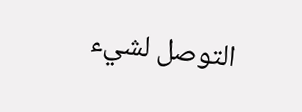التوصل لشيء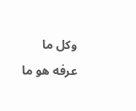وكل ما عرفه هو ما